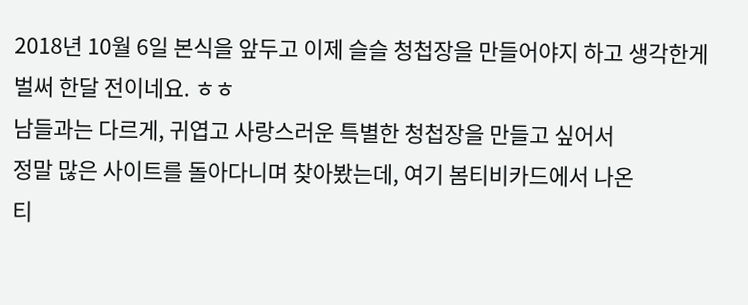2018년 10월 6일 본식을 앞두고 이제 슬슬 청첩장을 만들어야지 하고 생각한게
벌써 한달 전이네요. ㅎㅎ
남들과는 다르게, 귀엽고 사랑스러운 특별한 청첩장을 만들고 싶어서
정말 많은 사이트를 돌아다니며 찾아봤는데, 여기 봄티비카드에서 나온
티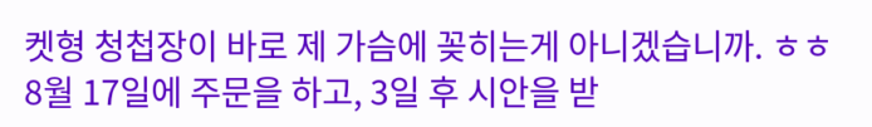켓형 청첩장이 바로 제 가슴에 꽂히는게 아니겠습니까. ㅎㅎ
8월 17일에 주문을 하고, 3일 후 시안을 받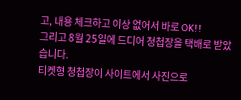고, 내용 체크하고 이상 없어서 바로 OK!!
그리고 8월 25일에 드디어 청첩장을 택배로 받았습니다.
티켓형 청첩장이 사이트에서 사진으로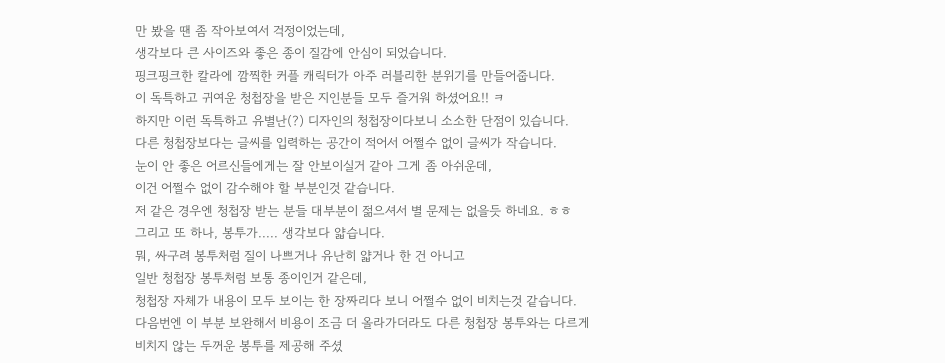만 봤을 땐 좀 작아보여서 걱정이었는데,
생각보다 큰 사이즈와 좋은 종이 질감에 안심이 되었습니다.
핑크핑크한 칼라에 깜찍한 커플 캐릭터가 아주 러블리한 분위기를 만들어줍니다.
이 독특하고 귀여운 청첩장을 받은 지인분들 모두 즐거워 하셨어요!! ㅋ
하지만 이런 독특하고 유별난(?) 디자인의 청첩장이다보니 소소한 단점이 있습니다.
다른 청첩장보다는 글씨를 입력하는 공간이 적어서 어쩔수 없이 글씨가 작습니다.
눈이 안 좋은 어르신들에게는 잘 안보이실거 같아 그게 좀 아쉬운데,
이건 어쩔수 없이 감수해야 할 부분인것 같습니다.
저 같은 경우엔 청첩장 받는 분들 대부분이 젊으셔서 별 문제는 없을듯 하네요. ㅎㅎ
그리고 또 하나, 봉투가..... 생각보다 얇습니다.
뭐, 싸구려 봉투처럼 질이 나쁘거나 유난히 얇거나 한 건 아니고
일반 청첩장 봉투처럼 보통 종이인거 같은데,
청첩장 자체가 내용이 모두 보이는 한 장짜리다 보니 어쩔수 없이 비치는것 같습니다.
다음번엔 이 부분 보완해서 비용이 조금 더 올라가더라도 다른 청첩장 봉투와는 다르게
비치지 않는 두꺼운 봉투를 제공해 주셨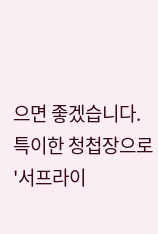으면 좋겠습니다.
특이한 청첩장으로 '서프라이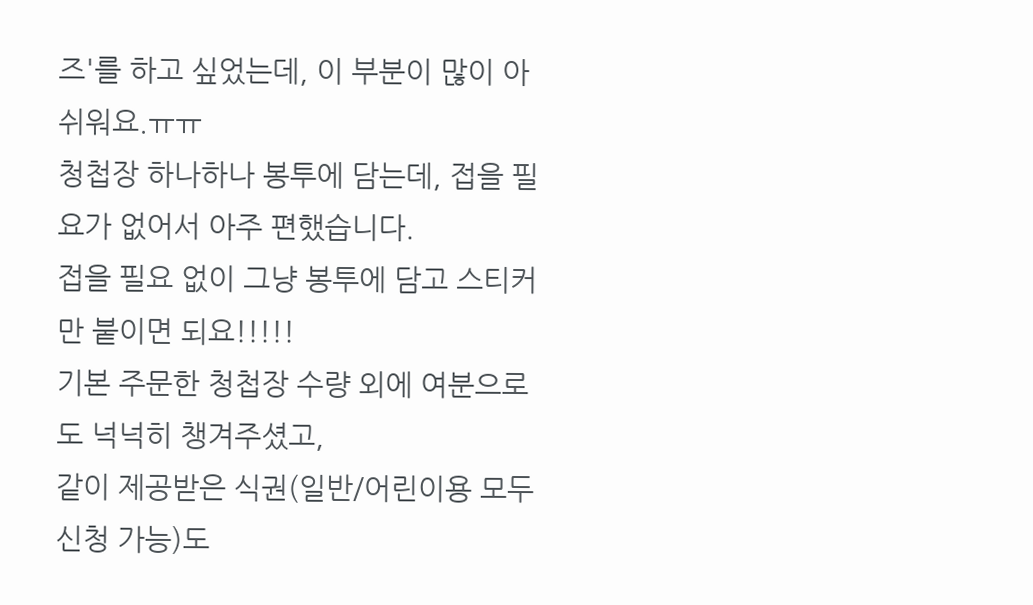즈'를 하고 싶었는데, 이 부분이 많이 아쉬워요.ㅠㅠ
청첩장 하나하나 봉투에 담는데, 접을 필요가 없어서 아주 편했습니다.
접을 필요 없이 그냥 봉투에 담고 스티커만 붙이면 되요!!!!!
기본 주문한 청첩장 수량 외에 여분으로도 넉넉히 챙겨주셨고,
같이 제공받은 식권(일반/어린이용 모두 신청 가능)도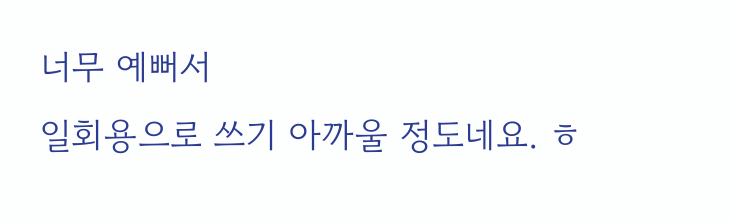너무 예뻐서
일회용으로 쓰기 아까울 정도네요. ㅎ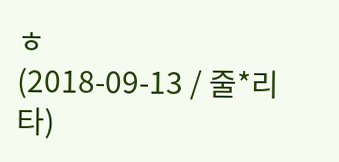ㅎ
(2018-09-13 / 줄*리타)